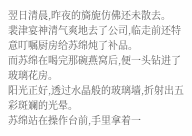翌日清晨,昨夜的旖旎仿佛还未散去。
裴津宴神清气爽地去了公司,临走前还特意叮嘱厨房给苏绵炖了补品。
而苏绵在喝完那碗燕窝后,便一头钻进了玻璃花房。
阳光正好,透过水晶般的玻璃墙,折射出五彩斑斓的光晕。
苏绵站在操作台前,手里拿着一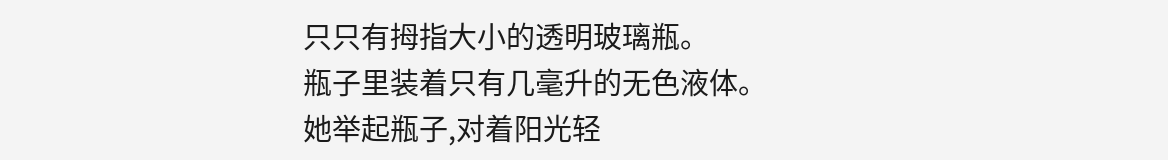只只有拇指大小的透明玻璃瓶。
瓶子里装着只有几毫升的无色液体。
她举起瓶子,对着阳光轻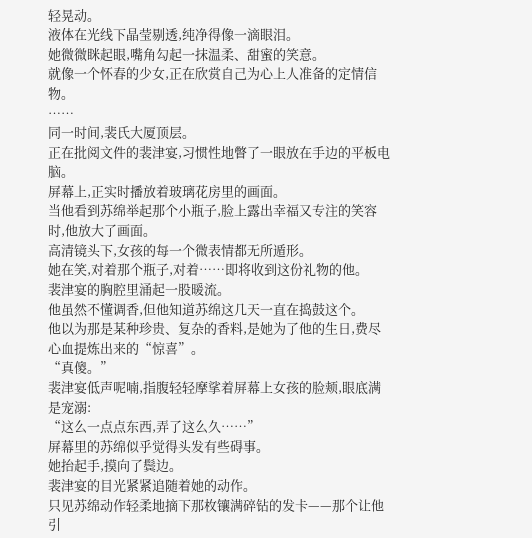轻晃动。
液体在光线下晶莹剔透,纯净得像一滴眼泪。
她微微眯起眼,嘴角勾起一抹温柔、甜蜜的笑意。
就像一个怀春的少女,正在欣赏自己为心上人准备的定情信物。
……
同一时间,裴氏大厦顶层。
正在批阅文件的裴津宴,习惯性地瞥了一眼放在手边的平板电脑。
屏幕上,正实时播放着玻璃花房里的画面。
当他看到苏绵举起那个小瓶子,脸上露出幸福又专注的笑容时,他放大了画面。
高清镜头下,女孩的每一个微表情都无所遁形。
她在笑,对着那个瓶子,对着……即将收到这份礼物的他。
裴津宴的胸腔里涌起一股暖流。
他虽然不懂调香,但他知道苏绵这几天一直在捣鼓这个。
他以为那是某种珍贵、复杂的香料,是她为了他的生日,费尽心血提炼出来的“惊喜”。
“真傻。”
裴津宴低声呢喃,指腹轻轻摩挲着屏幕上女孩的脸颊,眼底满是宠溺:
“这么一点点东西,弄了这么久……”
屏幕里的苏绵似乎觉得头发有些碍事。
她抬起手,摸向了鬓边。
裴津宴的目光紧紧追随着她的动作。
只见苏绵动作轻柔地摘下那枚镶满碎钻的发卡——那个让他引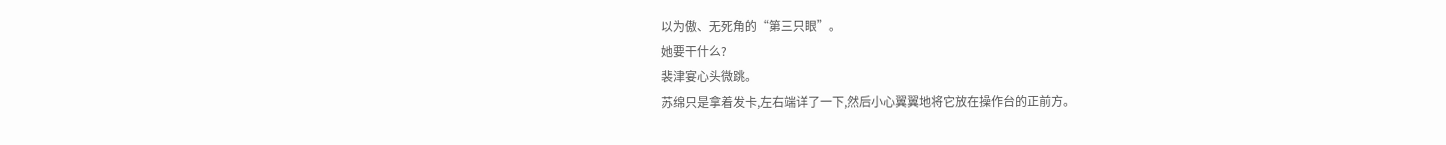以为傲、无死角的“第三只眼”。
她要干什么?
裴津宴心头微跳。
苏绵只是拿着发卡,左右端详了一下,然后小心翼翼地将它放在操作台的正前方。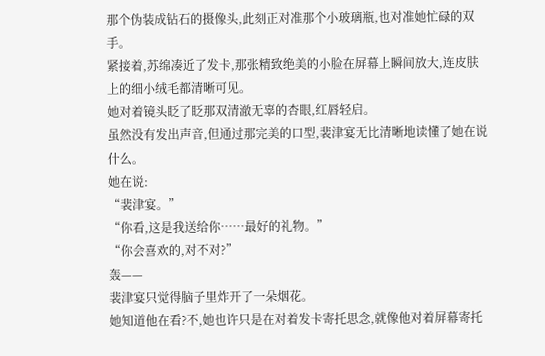那个伪装成钻石的摄像头,此刻正对准那个小玻璃瓶,也对准她忙碌的双手。
紧接着,苏绵凑近了发卡,那张精致绝美的小脸在屏幕上瞬间放大,连皮肤上的细小绒毛都清晰可见。
她对着镜头眨了眨那双清澈无辜的杏眼,红唇轻启。
虽然没有发出声音,但通过那完美的口型,裴津宴无比清晰地读懂了她在说什么。
她在说:
“裴津宴。”
“你看,这是我送给你……最好的礼物。”
“你会喜欢的,对不对?”
轰——
裴津宴只觉得脑子里炸开了一朵烟花。
她知道他在看?不,她也许只是在对着发卡寄托思念,就像他对着屏幕寄托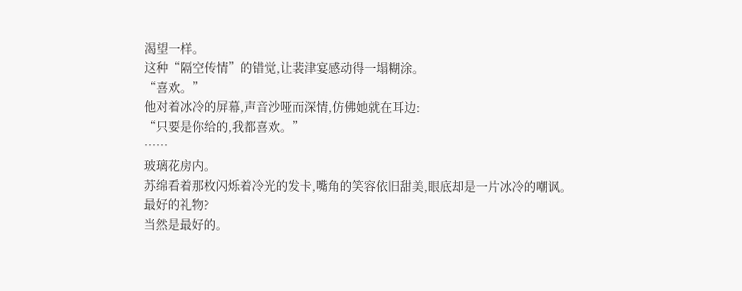渴望一样。
这种“隔空传情”的错觉,让裴津宴感动得一塌糊涂。
“喜欢。”
他对着冰冷的屏幕,声音沙哑而深情,仿佛她就在耳边:
“只要是你给的,我都喜欢。”
……
玻璃花房内。
苏绵看着那枚闪烁着冷光的发卡,嘴角的笑容依旧甜美,眼底却是一片冰冷的嘲讽。
最好的礼物?
当然是最好的。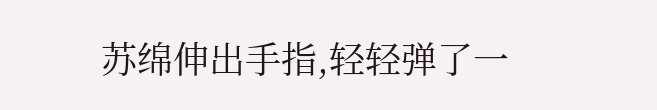苏绵伸出手指,轻轻弹了一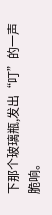下那个玻璃瓶,发出“叮”的一声脆响。